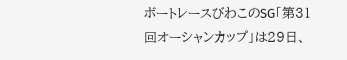ボートレースびわこのSG「第31回オーシャンカップ」は29日、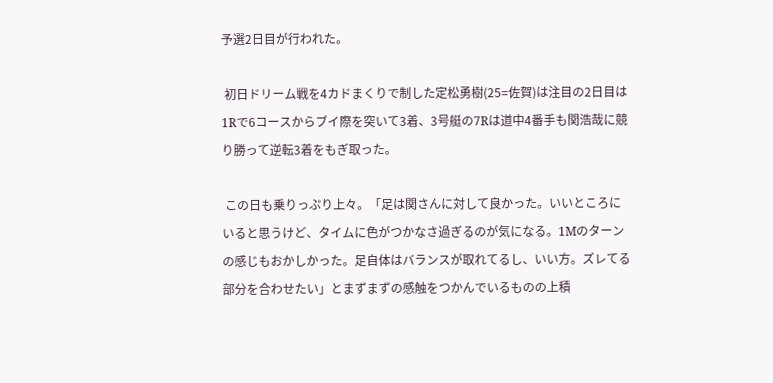予選2日目が行われた。

 初日ドリーム戦を4カドまくりで制した定松勇樹(25=佐賀)は注目の2日目は1Rで6コースからブイ際を突いて3着、3号艇の7Rは道中4番手も関浩哉に競り勝って逆転3着をもぎ取った。

 この日も乗りっぷり上々。「足は関さんに対して良かった。いいところにいると思うけど、タイムに色がつかなさ過ぎるのが気になる。1Mのターンの感じもおかしかった。足自体はバランスが取れてるし、いい方。ズレてる部分を合わせたい」とまずまずの感触をつかんでいるものの上積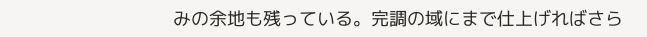みの余地も残っている。完調の域にまで仕上げればさら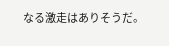なる激走はありそうだ。